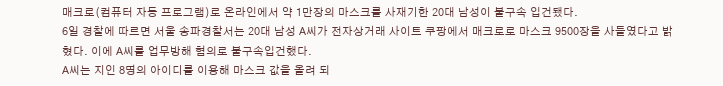매크로(컴퓨터 자동 프로그램)로 온라인에서 약 1만장의 마스크를 사재기한 20대 남성이 불구속 입건됐다.
6일 경찰에 따르면 서울 송파경찰서는 20대 남성 A씨가 전자상거래 사이트 쿠팡에서 매크로로 마스크 9500장을 사들였다고 밝혔다. 이에 A씨를 업무방해 혐의로 불구속입건했다.
A씨는 지인 8명의 아이디를 이용해 마스크 값을 올려 되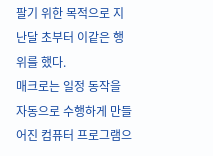팔기 위한 목적으로 지난달 초부터 이같은 행위를 했다.
매크로는 일정 동작을 자동으로 수행하게 만들어진 컴퓨터 프로그램으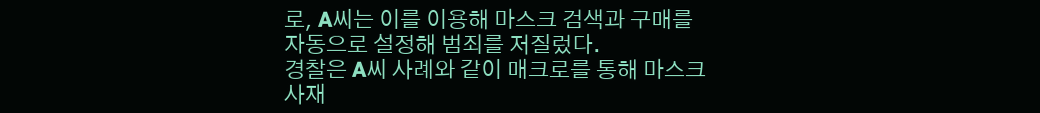로, A씨는 이를 이용해 마스크 검색과 구매를 자동으로 설정해 범죄를 저질렀다.
경찰은 A씨 사례와 같이 매크로를 통해 마스크 사재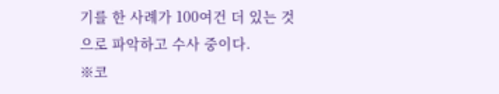기를 한 사례가 100여건 더 있는 것으로 파악하고 수사 중이다.
※코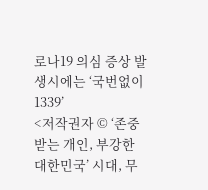로나19 의심 증상 발생시에는 ‘국번없이 1339’
<저작권자 © ‘존중받는 개인, 부강한 대한민국’ 시대, 무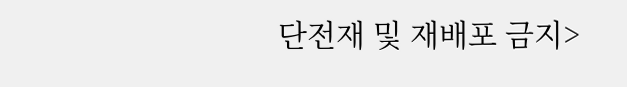단전재 및 재배포 금지>